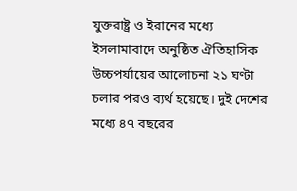যুক্তরাষ্ট্র ও ইরানের মধ্যে ইসলামাবাদে অনুষ্ঠিত ঐতিহাসিক উচ্চপর্যায়ের আলোচনা ২১ ঘণ্টা চলার পরও ব্যর্থ হয়েছে। দুই দেশের মধ্যে ৪৭ বছরের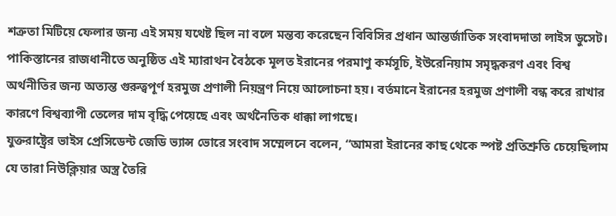শত্রুতা মিটিয়ে ফেলার জন্য এই সময় যথেষ্ট ছিল না বলে মন্তব্য করেছেন বিবিসির প্রধান আন্তর্জাতিক সংবাদদাতা লাইস ডুসেট।
পাকিস্তানের রাজধানীতে অনুষ্ঠিত এই ম্যারাথন বৈঠকে মূলত ইরানের পরমাণু কর্মসূচি, ইউরেনিয়াম সমৃদ্ধকরণ এবং বিশ্ব অর্থনীতির জন্য অত্যন্ত গুরুত্বপূর্ণ হরমুজ প্রণালী নিয়ন্ত্রণ নিয়ে আলোচনা হয়। বর্তমানে ইরানের হরমুজ প্রণালী বন্ধ করে রাখার কারণে বিশ্বব্যাপী তেলের দাম বৃদ্ধি পেয়েছে এবং অর্থনৈতিক ধাক্কা লাগছে।
যুক্তরাষ্ট্রের ভাইস প্রেসিডেন্ট জেডি ভ্যান্স ভোরে সংবাদ সম্মেলনে বলেন, “আমরা ইরানের কাছ থেকে স্পষ্ট প্রতিশ্রুতি চেয়েছিলাম যে তারা নিউক্লিয়ার অস্ত্র তৈরি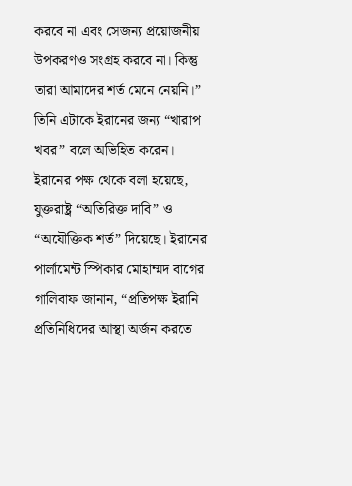করবে না এবং সেজন্য প্রয়োজনীয় উপকরণও সংগ্রহ করবে না। কিন্তু তারা আমাদের শর্ত মেনে নেয়নি।” তিনি এটাকে ইরানের জন্য “খারাপ খবর” বলে অভিহিত করেন।
ইরানের পক্ষ থেকে বলা হয়েছে, যুক্তরাষ্ট্র “অতিরিক্ত দাবি” ও “অযৌক্তিক শর্ত” দিয়েছে। ইরানের পার্লামেন্ট স্পিকার মোহাম্মদ বাগের গালিবাফ জানান, “প্রতিপক্ষ ইরানি প্রতিনিধিদের আস্থা অর্জন করতে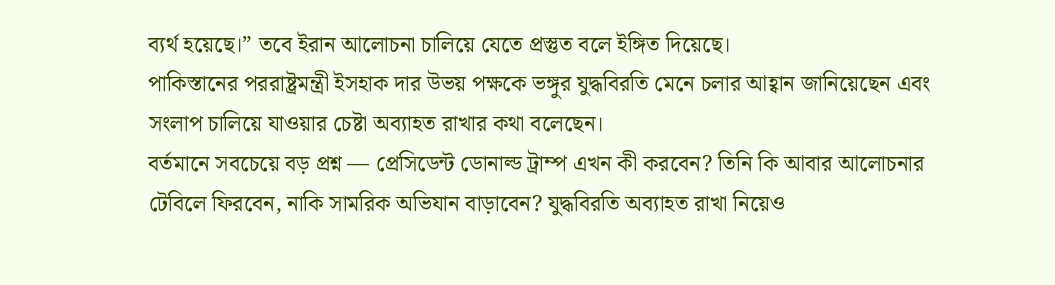ব্যর্থ হয়েছে।” তবে ইরান আলোচনা চালিয়ে যেতে প্রস্তুত বলে ইঙ্গিত দিয়েছে।
পাকিস্তানের পররাষ্ট্রমন্ত্রী ইসহাক দার উভয় পক্ষকে ভঙ্গুর যুদ্ধবিরতি মেনে চলার আহ্বান জানিয়েছেন এবং সংলাপ চালিয়ে যাওয়ার চেষ্টা অব্যাহত রাখার কথা বলেছেন।
বর্তমানে সবচেয়ে বড় প্রশ্ন — প্রেসিডেন্ট ডোনাল্ড ট্রাম্প এখন কী করবেন? তিনি কি আবার আলোচনার টেবিলে ফিরবেন, নাকি সামরিক অভিযান বাড়াবেন? যুদ্ধবিরতি অব্যাহত রাখা নিয়েও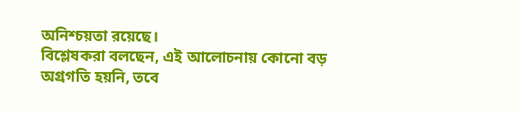অনিশ্চয়তা রয়েছে।
বিশ্লেষকরা বলছেন, এই আলোচনায় কোনো বড় অগ্রগতি হয়নি, তবে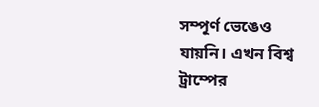সম্পূর্ণ ভেঙেও যায়নি। এখন বিশ্ব ট্রাম্পের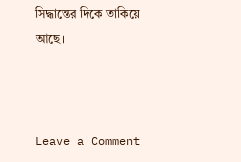সিদ্ধান্তের দিকে তাকিয়ে আছে।



Leave a Comment